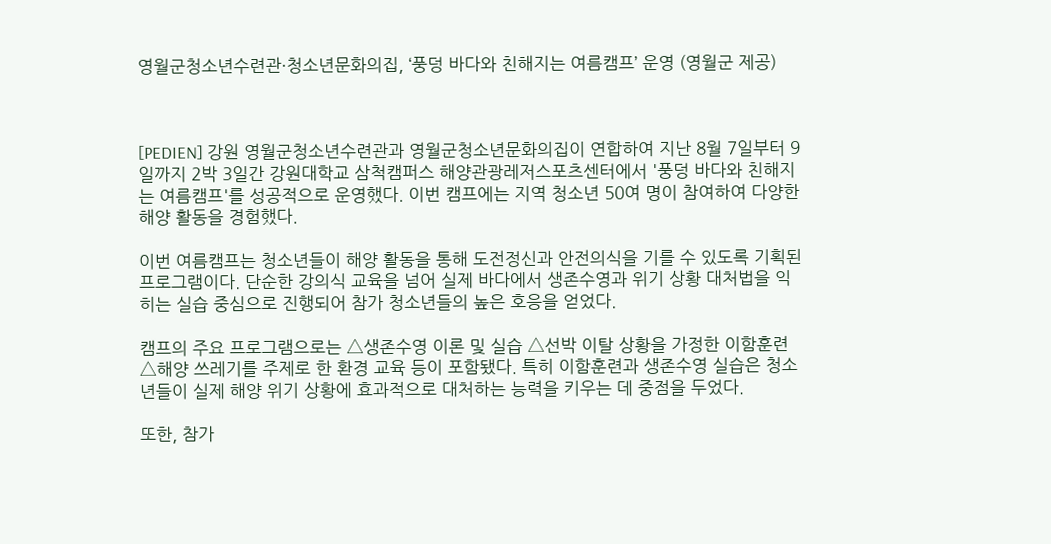영월군청소년수련관·청소년문화의집, ‘풍덩 바다와 친해지는 여름캠프’ 운영 (영월군 제공)



[PEDIEN] 강원 영월군청소년수련관과 영월군청소년문화의집이 연합하여 지난 8월 7일부터 9일까지 2박 3일간 강원대학교 삼척캠퍼스 해양관광레저스포츠센터에서 '풍덩 바다와 친해지는 여름캠프'를 성공적으로 운영했다. 이번 캠프에는 지역 청소년 50여 명이 참여하여 다양한 해양 활동을 경험했다.

이번 여름캠프는 청소년들이 해양 활동을 통해 도전정신과 안전의식을 기를 수 있도록 기획된 프로그램이다. 단순한 강의식 교육을 넘어 실제 바다에서 생존수영과 위기 상황 대처법을 익히는 실습 중심으로 진행되어 참가 청소년들의 높은 호응을 얻었다.

캠프의 주요 프로그램으로는 △생존수영 이론 및 실습 △선박 이탈 상황을 가정한 이함훈련 △해양 쓰레기를 주제로 한 환경 교육 등이 포함됐다. 특히 이함훈련과 생존수영 실습은 청소년들이 실제 해양 위기 상황에 효과적으로 대처하는 능력을 키우는 데 중점을 두었다.

또한, 참가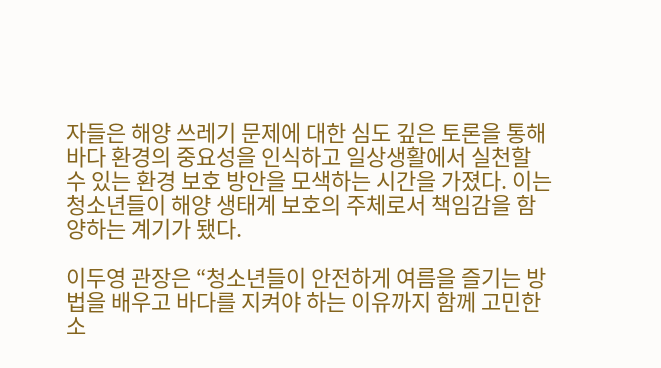자들은 해양 쓰레기 문제에 대한 심도 깊은 토론을 통해 바다 환경의 중요성을 인식하고 일상생활에서 실천할 수 있는 환경 보호 방안을 모색하는 시간을 가졌다. 이는 청소년들이 해양 생태계 보호의 주체로서 책임감을 함양하는 계기가 됐다.

이두영 관장은 “청소년들이 안전하게 여름을 즐기는 방법을 배우고 바다를 지켜야 하는 이유까지 함께 고민한 소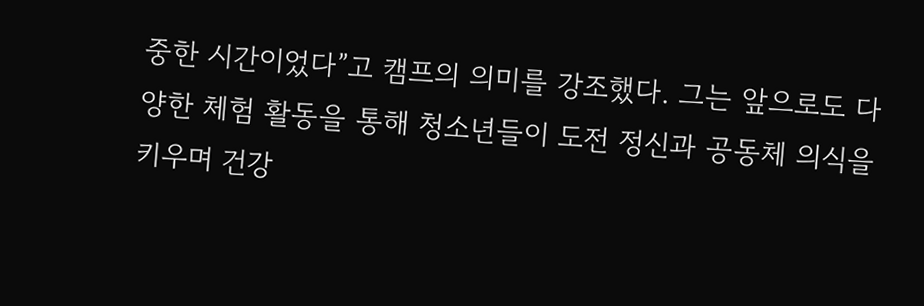중한 시간이었다”고 캠프의 의미를 강조했다. 그는 앞으로도 다양한 체험 활동을 통해 청소년들이 도전 정신과 공동체 의식을 키우며 건강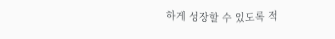하게 성장할 수 있도록 적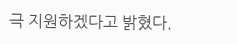극 지원하겠다고 밝혔다.